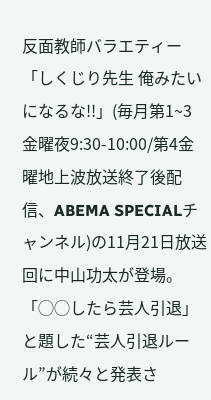反面教師バラエティー「しくじり先生 俺みたいになるな!!」(毎月第1~3金曜夜9:30-10:00/第4金曜地上波放送終了後配信、ABEMA SPECIALチャンネル)の11月21日放送回に中山功太が登場。「◯◯したら芸人引退」と題した“芸人引退ルール”が続々と発表さ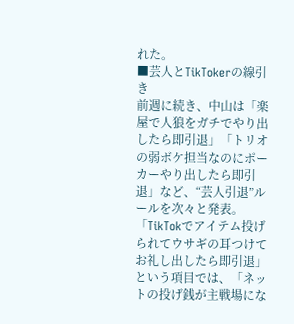れた。
■芸人とTikTokerの線引き
前週に続き、中山は「楽屋で人狼をガチでやり出したら即引退」「トリオの弱ボケ担当なのにポーカーやり出したら即引退」など、“芸人引退”ルールを次々と発表。「TikTokでアイテム投げられてウサギの耳つけてお礼し出したら即引退」という項目では、「ネットの投げ銭が主戦場にな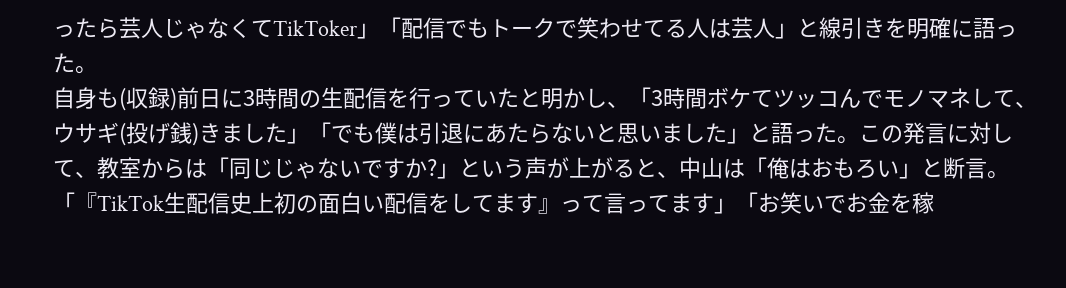ったら芸人じゃなくてTikToker」「配信でもトークで笑わせてる人は芸人」と線引きを明確に語った。
自身も(収録)前日に3時間の生配信を行っていたと明かし、「3時間ボケてツッコんでモノマネして、ウサギ(投げ銭)きました」「でも僕は引退にあたらないと思いました」と語った。この発言に対して、教室からは「同じじゃないですか?」という声が上がると、中山は「俺はおもろい」と断言。「『TikTok生配信史上初の面白い配信をしてます』って言ってます」「お笑いでお金を稼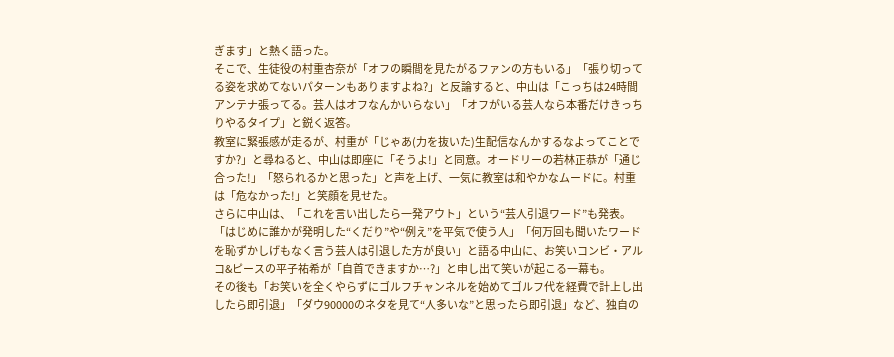ぎます」と熱く語った。
そこで、生徒役の村重杏奈が「オフの瞬間を見たがるファンの方もいる」「張り切ってる姿を求めてないパターンもありますよね?」と反論すると、中山は「こっちは24時間アンテナ張ってる。芸人はオフなんかいらない」「オフがいる芸人なら本番だけきっちりやるタイプ」と鋭く返答。
教室に緊張感が走るが、村重が「じゃあ(力を抜いた)生配信なんかするなよってことですか?」と尋ねると、中山は即座に「そうよ!」と同意。オードリーの若林正恭が「通じ合った!」「怒られるかと思った」と声を上げ、一気に教室は和やかなムードに。村重は「危なかった!」と笑顔を見せた。
さらに中山は、「これを言い出したら一発アウト」という“芸人引退ワード”も発表。「はじめに誰かが発明した“くだり”や“例え”を平気で使う人」「何万回も聞いたワードを恥ずかしげもなく言う芸人は引退した方が良い」と語る中山に、お笑いコンビ・アルコ&ピースの平子祐希が「自首できますか…?」と申し出て笑いが起こる一幕も。
その後も「お笑いを全くやらずにゴルフチャンネルを始めてゴルフ代を経費で計上し出したら即引退」「ダウ90000のネタを見て“人多いな”と思ったら即引退」など、独自の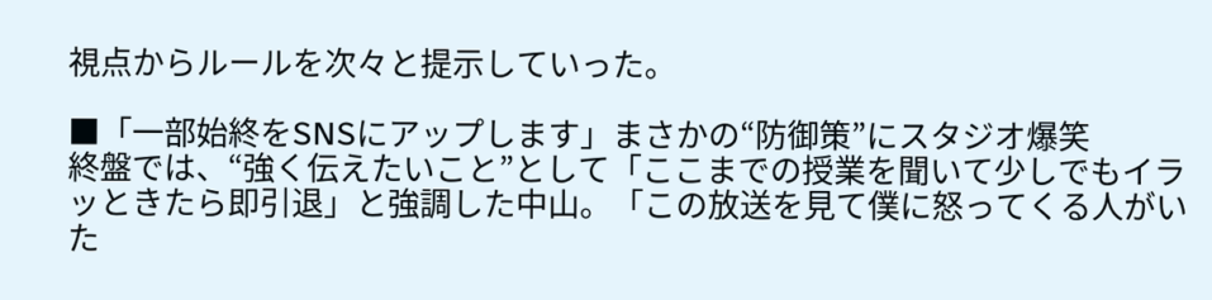視点からルールを次々と提示していった。

■「一部始終をSNSにアップします」まさかの“防御策”にスタジオ爆笑
終盤では、“強く伝えたいこと”として「ここまでの授業を聞いて少しでもイラッときたら即引退」と強調した中山。「この放送を見て僕に怒ってくる人がいた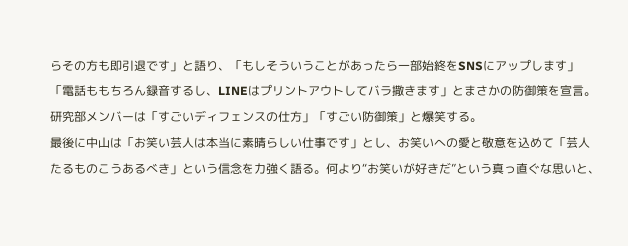らその方も即引退です」と語り、「もしそういうことがあったら一部始終をSNSにアップします」「電話ももちろん録音するし、LINEはプリントアウトしてバラ撒きます」とまさかの防御策を宣言。研究部メンバーは「すごいディフェンスの仕方」「すごい防御策」と爆笑する。
最後に中山は「お笑い芸人は本当に素晴らしい仕事です」とし、お笑いへの愛と敬意を込めて「芸人たるものこうあるべき」という信念を力強く語る。何より“お笑いが好きだ”という真っ直ぐな思いと、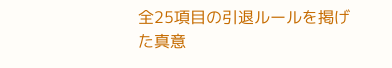全25項目の引退ルールを掲げた真意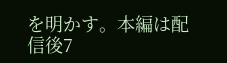を明かす。本編は配信後7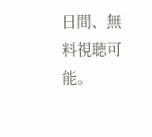日間、無料視聴可能。